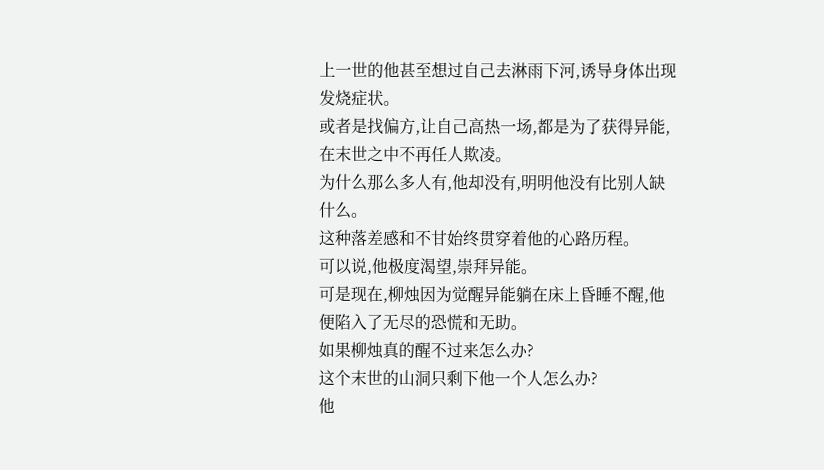上一世的他甚至想过自己去淋雨下河,诱导身体出现发烧症状。
或者是找偏方,让自己高热一场,都是为了获得异能,在末世之中不再任人欺凌。
为什么那么多人有,他却没有,明明他没有比别人缺什么。
这种落差感和不甘始终贯穿着他的心路历程。
可以说,他极度渴望,崇拜异能。
可是现在,柳烛因为觉醒异能躺在床上昏睡不醒,他便陷入了无尽的恐慌和无助。
如果柳烛真的醒不过来怎么办?
这个末世的山洞只剩下他一个人怎么办?
他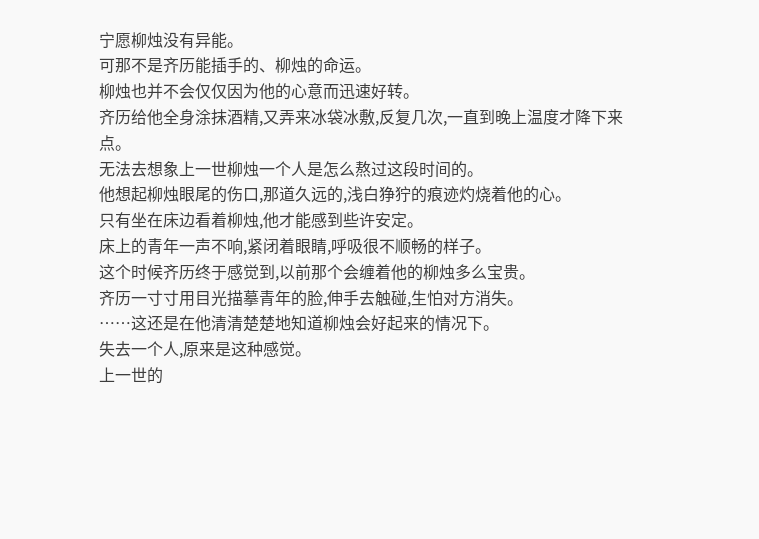宁愿柳烛没有异能。
可那不是齐历能插手的、柳烛的命运。
柳烛也并不会仅仅因为他的心意而迅速好转。
齐历给他全身涂抹酒精,又弄来冰袋冰敷,反复几次,一直到晚上温度才降下来点。
无法去想象上一世柳烛一个人是怎么熬过这段时间的。
他想起柳烛眼尾的伤口,那道久远的,浅白狰狞的痕迹灼烧着他的心。
只有坐在床边看着柳烛,他才能感到些许安定。
床上的青年一声不响,紧闭着眼睛,呼吸很不顺畅的样子。
这个时候齐历终于感觉到,以前那个会缠着他的柳烛多么宝贵。
齐历一寸寸用目光描摹青年的脸,伸手去触碰,生怕对方消失。
……这还是在他清清楚楚地知道柳烛会好起来的情况下。
失去一个人,原来是这种感觉。
上一世的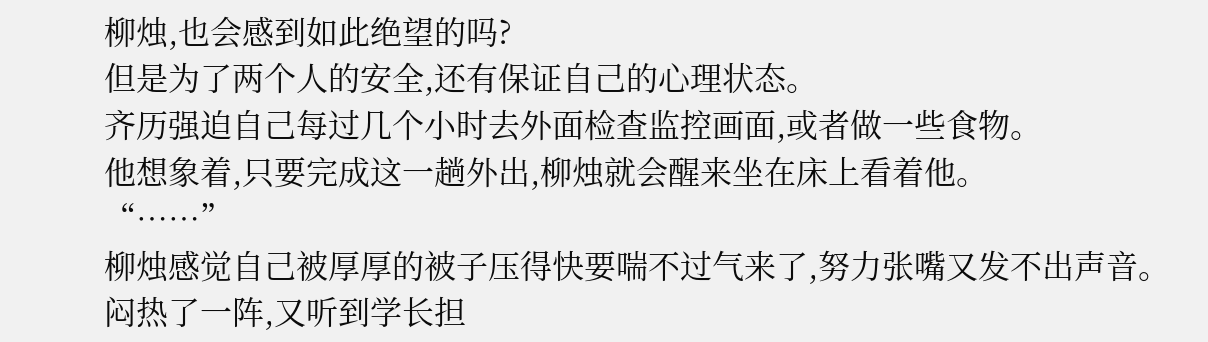柳烛,也会感到如此绝望的吗?
但是为了两个人的安全,还有保证自己的心理状态。
齐历强迫自己每过几个小时去外面检查监控画面,或者做一些食物。
他想象着,只要完成这一趟外出,柳烛就会醒来坐在床上看着他。
“……”
柳烛感觉自己被厚厚的被子压得快要喘不过气来了,努力张嘴又发不出声音。
闷热了一阵,又听到学长担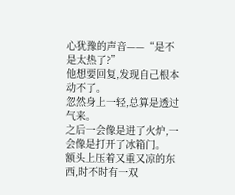心犹豫的声音——“是不是太热了?”
他想要回复,发现自己根本动不了。
忽然身上一轻,总算是透过气来。
之后一会像是进了火炉,一会像是打开了冰箱门。
额头上压着又重又凉的东西,时不时有一双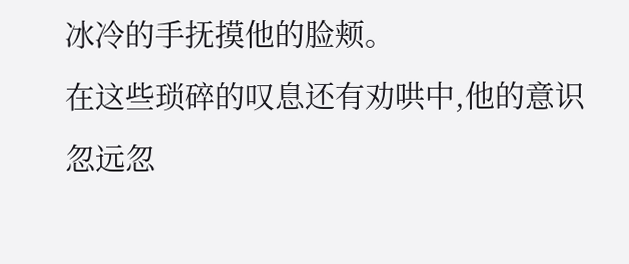冰冷的手抚摸他的脸颊。
在这些琐碎的叹息还有劝哄中,他的意识忽远忽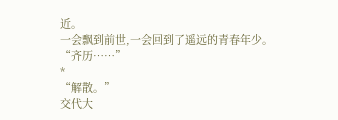近。
一会飘到前世,一会回到了遥远的青春年少。
“齐历……”
*
“解散。”
交代大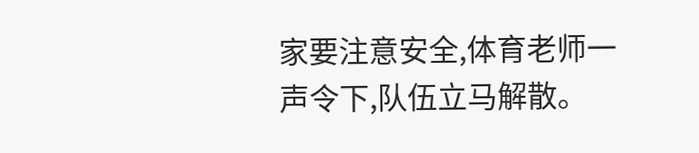家要注意安全,体育老师一声令下,队伍立马解散。